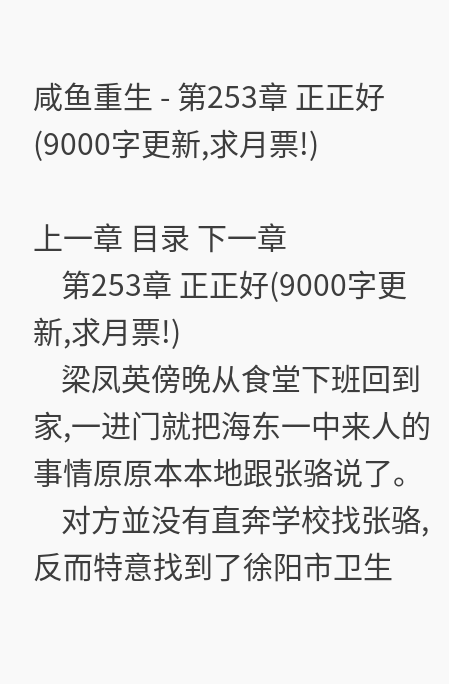咸鱼重生 - 第253章 正正好(9000字更新,求月票!)

上一章 目录 下一章
    第253章 正正好(9000字更新,求月票!)
    梁凤英傍晚从食堂下班回到家,一进门就把海东一中来人的事情原原本本地跟张骆说了。
    对方並没有直奔学校找张骆,反而特意找到了徐阳市卫生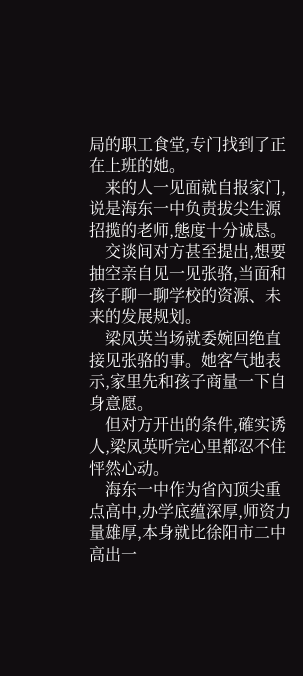局的职工食堂,专门找到了正在上班的她。
    来的人一见面就自报家门,说是海东一中负责拔尖生源招揽的老师,態度十分诚恳。
    交谈间对方甚至提出,想要抽空亲自见一见张骆,当面和孩子聊一聊学校的资源、未来的发展规划。
    梁凤英当场就委婉回绝直接见张骆的事。她客气地表示,家里先和孩子商量一下自身意愿。
    但对方开出的条件,確实诱人,梁凤英听完心里都忍不住怦然心动。
    海东一中作为省內顶尖重点高中,办学底蕴深厚,师资力量雄厚,本身就比徐阳市二中高出一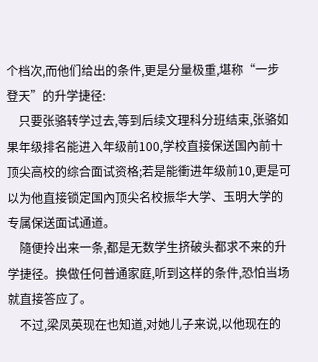个档次,而他们给出的条件,更是分量极重,堪称“一步登天”的升学捷径:
    只要张骆转学过去,等到后续文理科分班结束,张骆如果年级排名能进入年级前100,学校直接保送国內前十顶尖高校的综合面试资格;若是能衝进年级前10,更是可以为他直接锁定国內顶尖名校振华大学、玉明大学的专属保送面试通道。
    隨便拎出来一条,都是无数学生挤破头都求不来的升学捷径。换做任何普通家庭,听到这样的条件,恐怕当场就直接答应了。
    不过,梁凤英现在也知道,对她儿子来说,以他现在的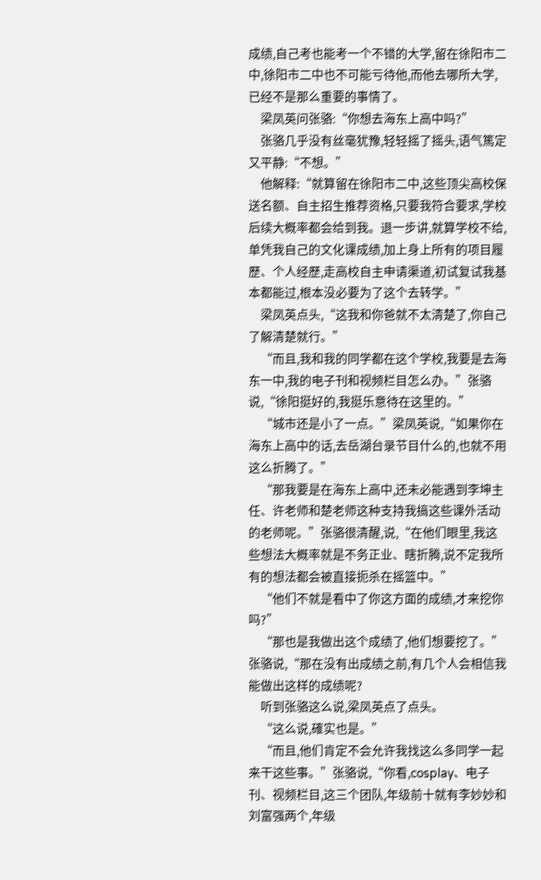成绩,自己考也能考一个不错的大学,留在徐阳市二中,徐阳市二中也不可能亏待他,而他去哪所大学,已经不是那么重要的事情了。
    梁凤英问张骆:“你想去海东上高中吗?”
    张骆几乎没有丝毫犹豫,轻轻摇了摇头,语气篤定又平静:“不想。”
    他解释:“就算留在徐阳市二中,这些顶尖高校保送名额、自主招生推荐资格,只要我符合要求,学校后续大概率都会给到我。退一步讲,就算学校不给,单凭我自己的文化课成绩,加上身上所有的项目履歷、个人经歷,走高校自主申请渠道,初试复试我基本都能过,根本没必要为了这个去转学。”
    梁凤英点头,“这我和你爸就不太清楚了,你自己了解清楚就行。”
    “而且,我和我的同学都在这个学校,我要是去海东一中,我的电子刊和视频栏目怎么办。”张骆说,“徐阳挺好的,我挺乐意待在这里的。”
    “城市还是小了一点。”梁凤英说,“如果你在海东上高中的话,去岳湖台录节目什么的,也就不用这么折腾了。”
    “那我要是在海东上高中,还未必能遇到李坤主任、许老师和楚老师这种支持我搞这些课外活动的老师呢。”张骆很清醒,说,“在他们眼里,我这些想法大概率就是不务正业、瞎折腾,说不定我所有的想法都会被直接扼杀在摇篮中。”
    “他们不就是看中了你这方面的成绩,才来挖你吗?”
    “那也是我做出这个成绩了,他们想要挖了。”张骆说,“那在没有出成绩之前,有几个人会相信我能做出这样的成绩呢?
    听到张骆这么说,梁凤英点了点头。
    “这么说,確实也是。”
    “而且,他们肯定不会允许我找这么多同学一起来干这些事。”张骆说,“你看,cosplay、电子刊、视频栏目,这三个团队,年级前十就有李妙妙和刘富强两个,年级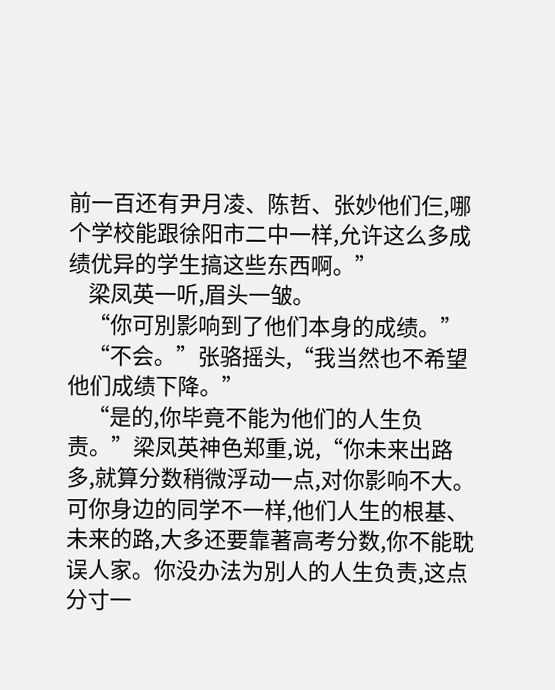前一百还有尹月凌、陈哲、张妙他们仨,哪个学校能跟徐阳市二中一样,允许这么多成绩优异的学生搞这些东西啊。”
    梁凤英一听,眉头一皱。
    “你可別影响到了他们本身的成绩。”
    “不会。”张骆摇头,“我当然也不希望他们成绩下降。”
    “是的,你毕竟不能为他们的人生负责。”梁凤英神色郑重,说,“你未来出路多,就算分数稍微浮动一点,对你影响不大。可你身边的同学不一样,他们人生的根基、未来的路,大多还要靠著高考分数,你不能耽误人家。你没办法为別人的人生负责,这点分寸一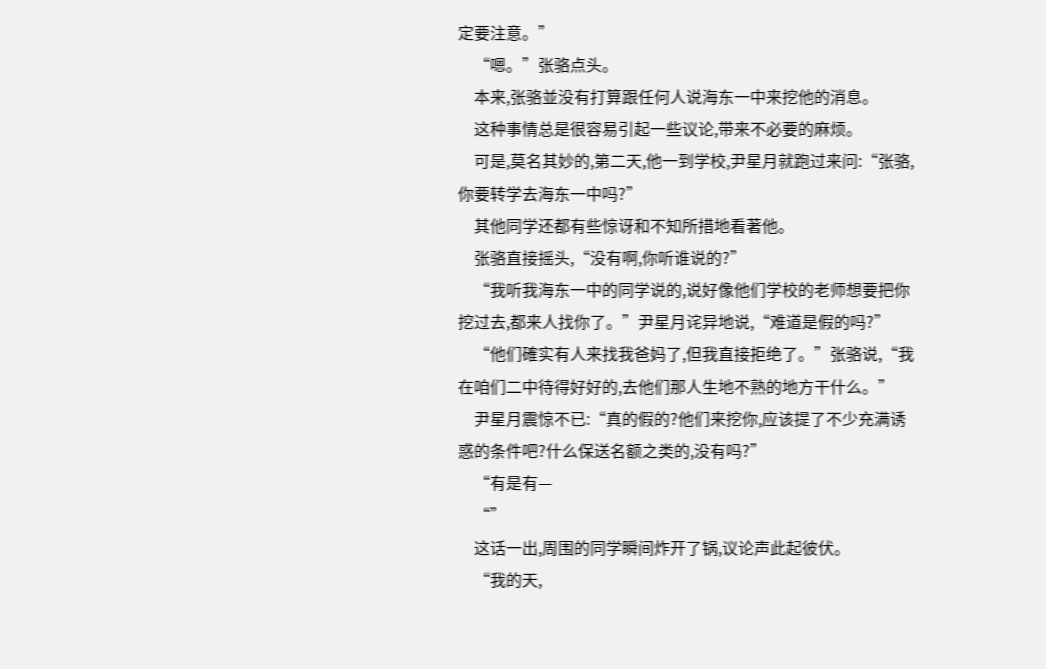定要注意。”
    “嗯。”张骆点头。
    本来,张骆並没有打算跟任何人说海东一中来挖他的消息。
    这种事情总是很容易引起一些议论,带来不必要的麻烦。
    可是,莫名其妙的,第二天,他一到学校,尹星月就跑过来问:“张骆,你要转学去海东一中吗?”
    其他同学还都有些惊讶和不知所措地看著他。
    张骆直接摇头,“没有啊,你听谁说的?”
    “我听我海东一中的同学说的,说好像他们学校的老师想要把你挖过去,都来人找你了。”尹星月诧异地说,“难道是假的吗?”
    “他们確实有人来找我爸妈了,但我直接拒绝了。”张骆说,“我在咱们二中待得好好的,去他们那人生地不熟的地方干什么。”
    尹星月震惊不已:“真的假的?他们来挖你,应该提了不少充满诱惑的条件吧?什么保送名额之类的,没有吗?”
    “有是有—
    “”
    这话一出,周围的同学瞬间炸开了锅,议论声此起彼伏。
    “我的天,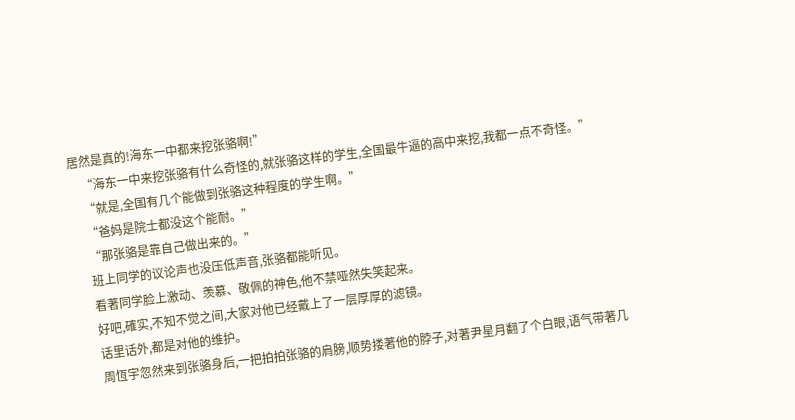居然是真的!海东一中都来挖张骆啊!”
    “海东一中来挖张骆有什么奇怪的,就张骆这样的学生,全国最牛逼的高中来挖,我都一点不奇怪。”
    “就是,全国有几个能做到张骆这种程度的学生啊。”
    “爸妈是院士都没这个能耐。”
    “那张骆是靠自己做出来的。”
    班上同学的议论声也没压低声音,张骆都能听见。
    看著同学脸上激动、羡慕、敬佩的神色,他不禁哑然失笑起来。
    好吧,確实,不知不觉之间,大家对他已经戴上了一层厚厚的滤镜。
    话里话外,都是对他的维护。
    周恆宇忽然来到张骆身后,一把拍拍张骆的肩膀,顺势搂著他的脖子,对著尹星月翻了个白眼,语气带著几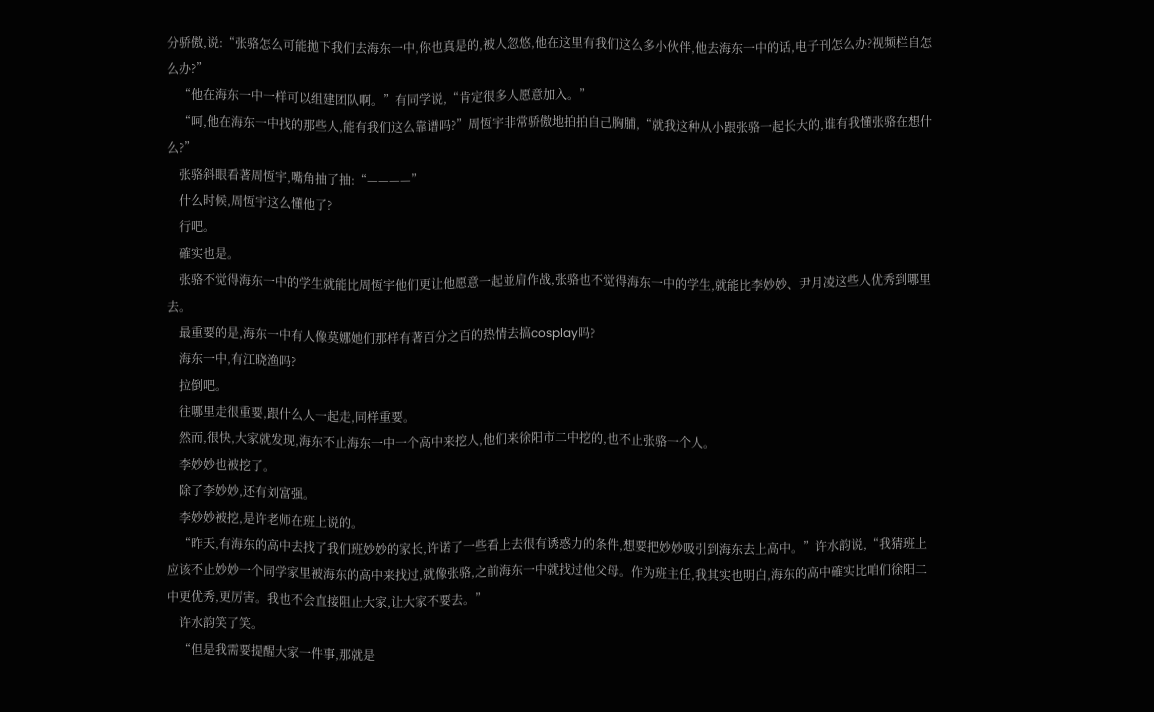分骄傲,说:“张骆怎么可能拋下我们去海东一中,你也真是的,被人忽悠,他在这里有我们这么多小伙伴,他去海东一中的话,电子刊怎么办?视频栏自怎么办?”
    “他在海东一中一样可以组建团队啊。”有同学说,“肯定很多人愿意加入。”
    “呵,他在海东一中找的那些人,能有我们这么靠谱吗?”周恆宇非常骄傲地拍拍自己胸脯,“就我这种从小跟张骆一起长大的,谁有我懂张骆在想什么?”
    张骆斜眼看著周恆宇,嘴角抽了抽:“————”
    什么时候,周恆宇这么懂他了?
    行吧。
    確实也是。
    张骆不觉得海东一中的学生就能比周恆宇他们更让他愿意一起並肩作战,张骆也不觉得海东一中的学生,就能比李妙妙、尹月凌这些人优秀到哪里去。
    最重要的是,海东一中有人像莫娜她们那样有著百分之百的热情去搞cosplay吗?
    海东一中,有江晓渔吗?
    拉倒吧。
    往哪里走很重要,跟什么人一起走,同样重要。
    然而,很快,大家就发现,海东不止海东一中一个高中来挖人,他们来徐阳市二中挖的,也不止张骆一个人。
    李妙妙也被挖了。
    除了李妙妙,还有刘富强。
    李妙妙被挖,是许老师在班上说的。
    “昨天,有海东的高中去找了我们班妙妙的家长,许诺了一些看上去很有诱惑力的条件,想要把妙妙吸引到海东去上高中。”许水韵说,“我猜班上应该不止妙妙一个同学家里被海东的高中来找过,就像张骆,之前海东一中就找过他父母。作为班主任,我其实也明白,海东的高中確实比咱们徐阳二中更优秀,更厉害。我也不会直接阻止大家,让大家不要去。”
    许水韵笑了笑。
    “但是我需要提醒大家一件事,那就是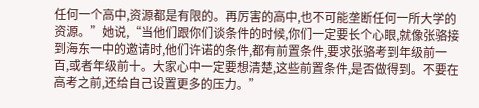任何一个高中,资源都是有限的。再厉害的高中,也不可能垄断任何一所大学的资源。”她说,“当他们跟你们谈条件的时候,你们一定要长个心眼,就像张骆接到海东一中的邀请时,他们许诺的条件,都有前置条件,要求张骆考到年级前一百,或者年级前十。大家心中一定要想清楚,这些前置条件,是否做得到。不要在高考之前,还给自己设置更多的压力。”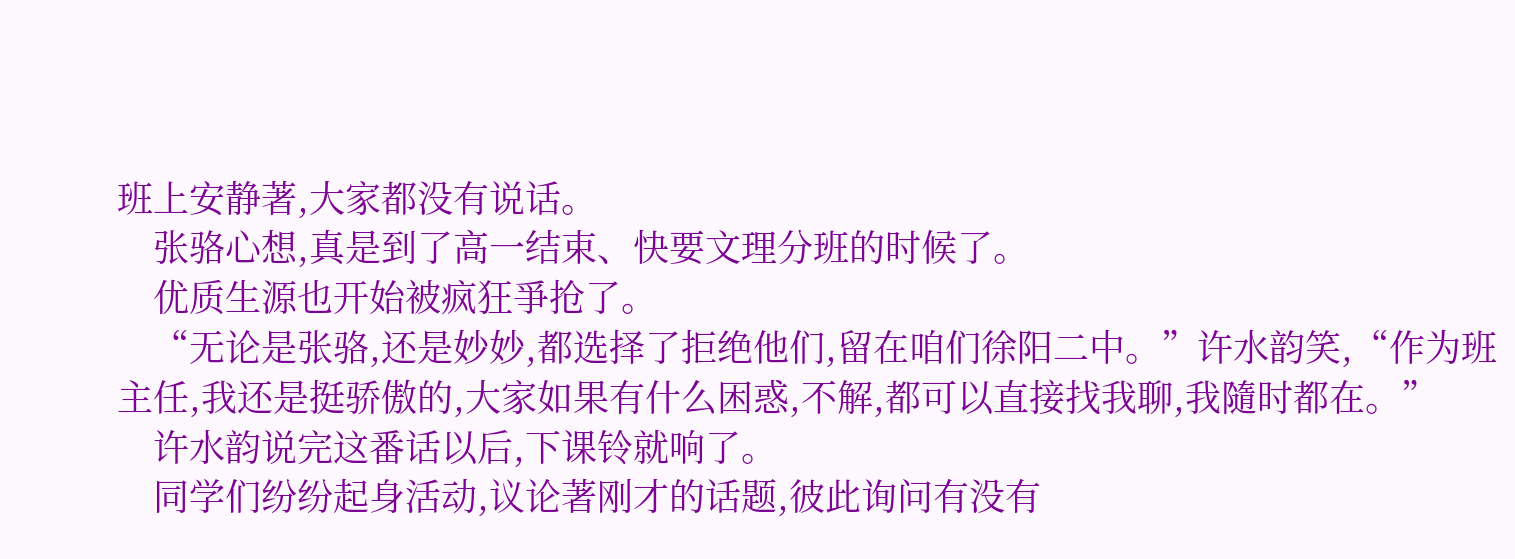班上安静著,大家都没有说话。
    张骆心想,真是到了高一结束、快要文理分班的时候了。
    优质生源也开始被疯狂爭抢了。
    “无论是张骆,还是妙妙,都选择了拒绝他们,留在咱们徐阳二中。”许水韵笑,“作为班主任,我还是挺骄傲的,大家如果有什么困惑,不解,都可以直接找我聊,我隨时都在。”
    许水韵说完这番话以后,下课铃就响了。
    同学们纷纷起身活动,议论著刚才的话题,彼此询问有没有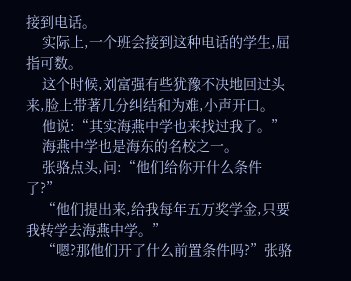接到电话。
    实际上,一个班会接到这种电话的学生,屈指可数。
    这个时候,刘富强有些犹豫不决地回过头来,脸上带著几分纠结和为难,小声开口。
    他说:“其实海燕中学也来找过我了。”
    海燕中学也是海东的名校之一。
    张骆点头,问:“他们给你开什么条件了?”
    “他们提出来,给我每年五万奖学金,只要我转学去海燕中学。”
    “嗯?那他们开了什么前置条件吗?”张骆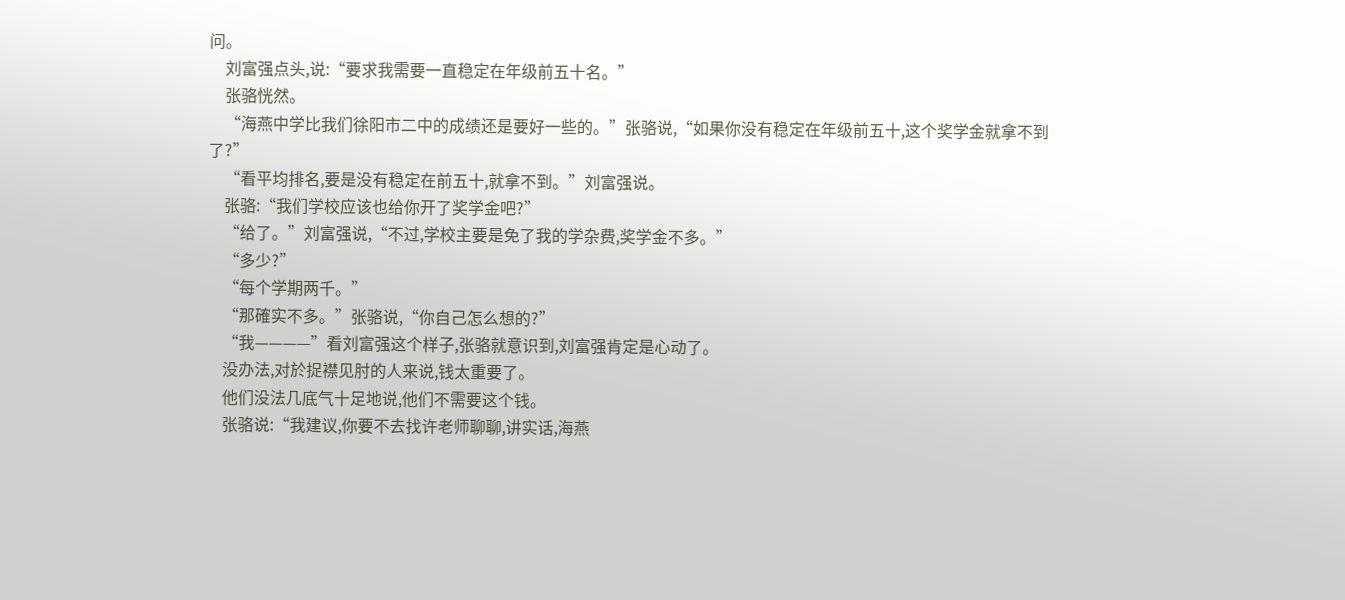问。
    刘富强点头,说:“要求我需要一直稳定在年级前五十名。”
    张骆恍然。
    “海燕中学比我们徐阳市二中的成绩还是要好一些的。”张骆说,“如果你没有稳定在年级前五十,这个奖学金就拿不到了?”
    “看平均排名,要是没有稳定在前五十,就拿不到。”刘富强说。
    张骆:“我们学校应该也给你开了奖学金吧?”
    “给了。”刘富强说,“不过,学校主要是免了我的学杂费,奖学金不多。”
    “多少?”
    “每个学期两千。”
    “那確实不多。”张骆说,“你自己怎么想的?”
    “我————”看刘富强这个样子,张骆就意识到,刘富强肯定是心动了。
    没办法,对於捉襟见肘的人来说,钱太重要了。
    他们没法几底气十足地说,他们不需要这个钱。
    张骆说:“我建议,你要不去找许老师聊聊,讲实话,海燕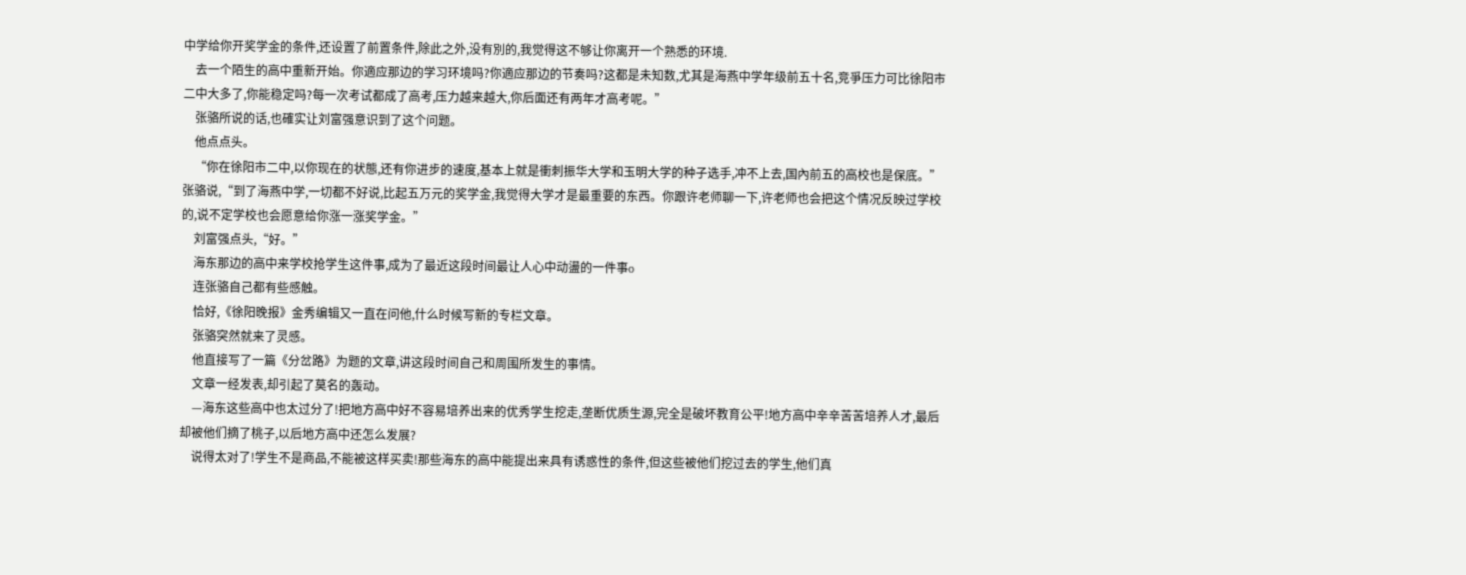中学给你开奖学金的条件,还设置了前置条件,除此之外,没有別的,我觉得这不够让你离开一个熟悉的环境.
    去一个陌生的高中重新开始。你適应那边的学习环境吗?你適应那边的节奏吗?这都是未知数,尤其是海燕中学年级前五十名,竞爭压力可比徐阳市二中大多了,你能稳定吗?每一次考试都成了高考,压力越来越大,你后面还有两年才高考呢。”
    张骆所说的话,也確实让刘富强意识到了这个问题。
    他点点头。
    “你在徐阳市二中,以你现在的状態,还有你进步的速度,基本上就是衝刺振华大学和玉明大学的种子选手,冲不上去,国內前五的高校也是保底。”张骆说,“到了海燕中学,一切都不好说,比起五万元的奖学金,我觉得大学才是最重要的东西。你跟许老师聊一下,许老师也会把这个情况反映过学校的,说不定学校也会愿意给你涨一涨奖学金。”
    刘富强点头,“好。”
    海东那边的高中来学校抢学生这件事,成为了最近这段时间最让人心中动盪的一件事o
    连张骆自己都有些感触。
    恰好,《徐阳晚报》金秀编辑又一直在问他,什么时候写新的专栏文章。
    张骆突然就来了灵感。
    他直接写了一篇《分岔路》为题的文章,讲这段时间自己和周围所发生的事情。
    文章一经发表,却引起了莫名的轰动。
    —海东这些高中也太过分了!把地方高中好不容易培养出来的优秀学生挖走,垄断优质生源,完全是破坏教育公平!地方高中辛辛苦苦培养人才,最后却被他们摘了桃子,以后地方高中还怎么发展?
    说得太对了!学生不是商品,不能被这样买卖!那些海东的高中能提出来具有诱惑性的条件,但这些被他们挖过去的学生,他们真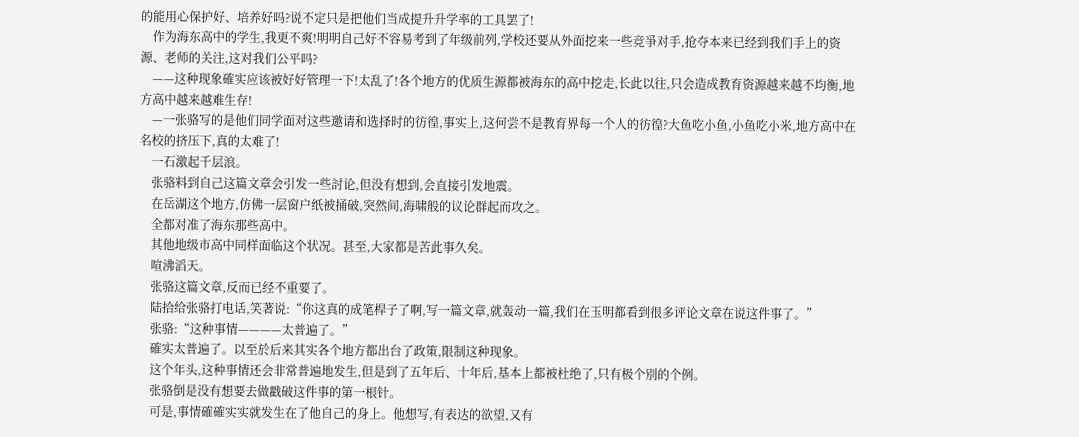的能用心保护好、培养好吗?说不定只是把他们当成提升升学率的工具罢了!
    作为海东高中的学生,我更不爽!明明自己好不容易考到了年级前列,学校还要从外面挖来一些竞爭对手,抢夺本来已经到我们手上的资源、老师的关注,这对我们公平吗?
    ——这种现象確实应该被好好管理一下!太乱了!各个地方的优质生源都被海东的高中挖走,长此以往,只会造成教育资源越来越不均衡,地方高中越来越难生存!
    —一张骆写的是他们同学面对这些邀请和选择时的彷徨,事实上,这何尝不是教育界每一个人的彷徨?大鱼吃小鱼,小鱼吃小米,地方高中在名校的挤压下,真的太难了!
    一石激起千层浪。
    张骆料到自己这篇文章会引发一些討论,但没有想到,会直接引发地震。
    在岳湖这个地方,仿佛一层窗户纸被捅破,突然间,海啸般的议论群起而攻之。
    全都对准了海东那些高中。
    其他地级市高中同样面临这个状况。甚至,大家都是苦此事久矣。
    喧沸滔天。
    张骆这篇文章,反而已经不重要了。
    陆拾给张骆打电话,笑著说:“你这真的成笔桿子了啊,写一篇文章,就轰动一篇,我们在玉明都看到很多评论文章在说这件事了。”
    张骆:“这种事情————太普遍了。”
    確实太普遍了。以至於后来其实各个地方都出台了政策,限制这种现象。
    这个年头,这种事情还会非常普遍地发生,但是到了五年后、十年后,基本上都被杜绝了,只有极个別的个例。
    张骆倒是没有想要去做戳破这件事的第一根针。
    可是,事情確確实实就发生在了他自己的身上。他想写,有表达的欲望,又有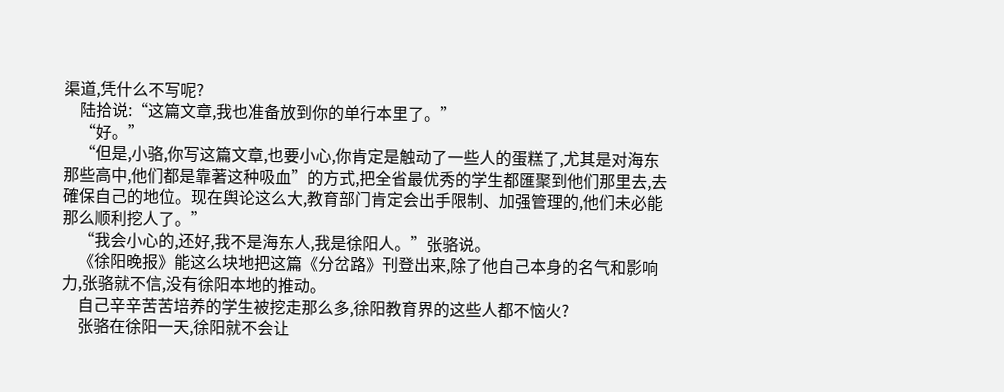渠道,凭什么不写呢?
    陆拾说:“这篇文章,我也准备放到你的单行本里了。”
    “好。”
    “但是,小骆,你写这篇文章,也要小心,你肯定是触动了一些人的蛋糕了,尤其是对海东那些高中,他们都是靠著这种吸血”的方式,把全省最优秀的学生都匯聚到他们那里去,去確保自己的地位。现在舆论这么大,教育部门肯定会出手限制、加强管理的,他们未必能那么顺利挖人了。”
    “我会小心的,还好,我不是海东人,我是徐阳人。”张骆说。
    《徐阳晚报》能这么块地把这篇《分岔路》刊登出来,除了他自己本身的名气和影响力,张骆就不信,没有徐阳本地的推动。
    自己辛辛苦苦培养的学生被挖走那么多,徐阳教育界的这些人都不恼火?
    张骆在徐阳一天,徐阳就不会让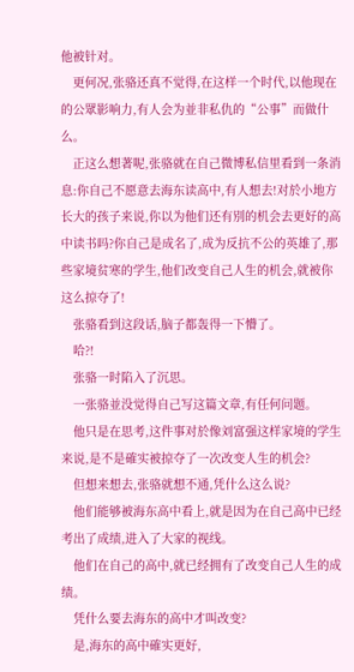他被针对。
    更何况,张骆还真不觉得,在这样一个时代,以他现在的公眾影响力,有人会为並非私仇的“公事”而做什么。
    正这么想著呢,张骆就在自己微博私信里看到一条消息:你自己不愿意去海东读高中,有人想去!对於小地方长大的孩子来说,你以为他们还有別的机会去更好的高中读书吗?你自己是成名了,成为反抗不公的英雄了,那些家境贫寒的学生,他们改变自己人生的机会,就被你这么掠夺了!
    张骆看到这段话,脑子都轰得一下懵了。
    哈?!
    张骆一时陷入了沉思。
    一张骆並没觉得自己写这篇文章,有任何问题。
    他只是在思考,这件事对於像刘富强这样家境的学生来说,是不是確实被掠夺了一次改变人生的机会?
    但想来想去,张骆就想不通,凭什么这么说?
    他们能够被海东高中看上,就是因为在自己高中已经考出了成绩,进入了大家的视线。
    他们在自己的高中,就已经拥有了改变自己人生的成绩。
    凭什么要去海东的高中才叫改变?
    是,海东的高中確实更好,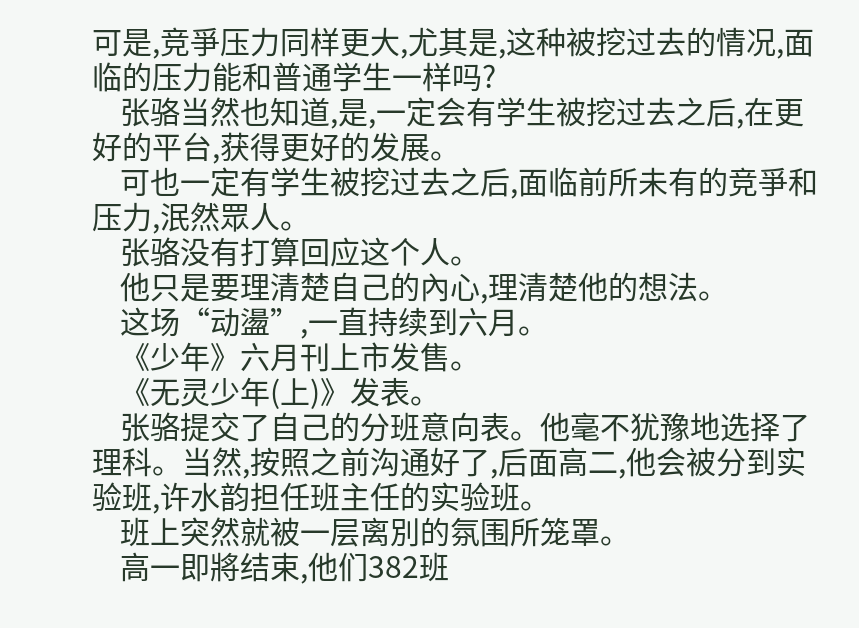可是,竞爭压力同样更大,尤其是,这种被挖过去的情况,面临的压力能和普通学生一样吗?
    张骆当然也知道,是,一定会有学生被挖过去之后,在更好的平台,获得更好的发展。
    可也一定有学生被挖过去之后,面临前所未有的竞爭和压力,泯然眾人。
    张骆没有打算回应这个人。
    他只是要理清楚自己的內心,理清楚他的想法。
    这场“动盪”,一直持续到六月。
    《少年》六月刊上市发售。
    《无灵少年(上)》发表。
    张骆提交了自己的分班意向表。他毫不犹豫地选择了理科。当然,按照之前沟通好了,后面高二,他会被分到实验班,许水韵担任班主任的实验班。
    班上突然就被一层离別的氛围所笼罩。
    高一即將结束,他们382班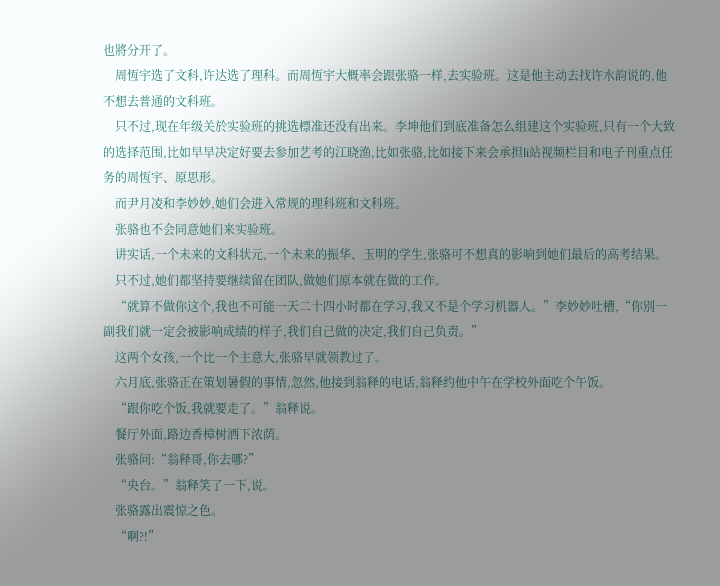也將分开了。
    周恆宇选了文科,许达选了理科。而周恆宇大概率会跟张骆一样,去实验班。这是他主动去找许水韵说的,他不想去普通的文科班。
    只不过,现在年级关於实验班的挑选標准还没有出来。李坤他们到底准备怎么组建这个实验班,只有一个大致的选择范围,比如早早决定好要去参加艺考的江晓渔,比如张骆,比如接下来会承担li站视频栏目和电子刊重点任务的周恆宇、原思形。
    而尹月凌和李妙妙,她们会进入常规的理科班和文科班。
    张骆也不会同意她们来实验班。
    讲实话,一个未来的文科状元,一个未来的振华、玉明的学生,张骆可不想真的影响到她们最后的高考结果。
    只不过,她们都坚持要继续留在团队,做她们原本就在做的工作。
    “就算不做你这个,我也不可能一天二十四小时都在学习,我又不是个学习机器人。”李妙妙吐槽,“你別一副我们就一定会被影响成绩的样子,我们自己做的决定,我们自己负责。”
    这两个女孩,一个比一个主意大,张骆早就领教过了。
    六月底,张骆正在策划暑假的事情,忽然,他接到翁释的电话,翁释约他中午在学校外面吃个午饭。
    “跟你吃个饭,我就要走了。”翁释说。
    餐厅外面,路边香樟树洒下浓荫。
    张骆问:“翁释哥,你去哪?”
    “央台。”翁释笑了一下,说。
    张骆露出震惊之色。
    “啊?!”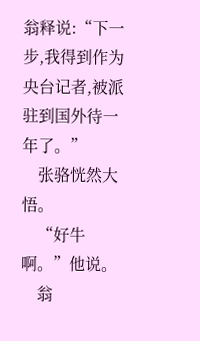翁释说:“下一步,我得到作为央台记者,被派驻到国外待一年了。”
    张骆恍然大悟。
    “好牛啊。”他说。
    翁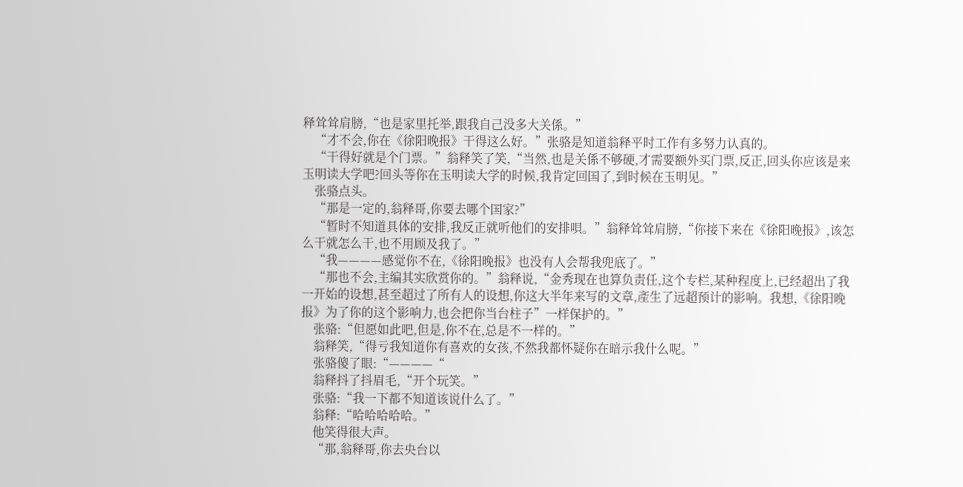释耸耸肩膀,“也是家里托举,跟我自己没多大关係。”
    “才不会,你在《徐阳晚报》干得这么好。”张骆是知道翁释平时工作有多努力认真的。
    “干得好就是个门票。”翁释笑了笑,“当然,也是关係不够硬,才需要额外买门票,反正,回头你应该是来玉明读大学吧?回头等你在玉明读大学的时候,我肯定回国了,到时候在玉明见。”
    张骆点头。
    “那是一定的,翁释哥,你要去哪个国家?”
    “暂时不知道具体的安排,我反正就听他们的安排唄。”翁释耸耸肩膀,“你接下来在《徐阳晚报》,该怎么干就怎么干,也不用顾及我了。”
    “我————感觉你不在,《徐阳晚报》也没有人会帮我兜底了。”
    “那也不会,主编其实欣赏你的。”翁释说,“金秀现在也算负责任,这个专栏,某种程度上,已经超出了我一开始的设想,甚至超过了所有人的设想,你这大半年来写的文章,產生了远超预计的影响。我想,《徐阳晚报》为了你的这个影响力,也会把你当台柱子”一样保护的。”
    张骆:“但愿如此吧,但是,你不在,总是不一样的。”
    翁释笑,“得亏我知道你有喜欢的女孩,不然我都怀疑你在暗示我什么呢。”
    张骆傻了眼:“————“
    翁释抖了抖眉毛,“开个玩笑。”
    张骆:“我一下都不知道该说什么了。”
    翁释:“哈哈哈哈哈。”
    他笑得很大声。
    “那,翁释哥,你去央台以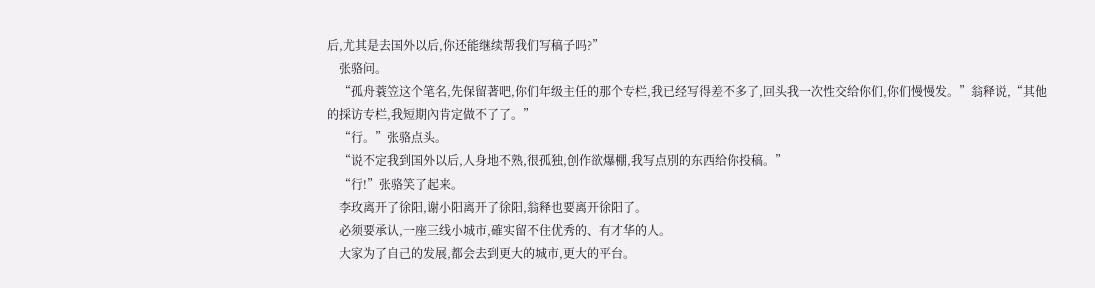后,尤其是去国外以后,你还能继续帮我们写稿子吗?”
    张骆问。
    “孤舟蓑笠这个笔名,先保留著吧,你们年级主任的那个专栏,我已经写得差不多了,回头我一次性交给你们,你们慢慢发。”翁释说,“其他的採访专栏,我短期內肯定做不了了。”
    “行。”张骆点头。
    “说不定我到国外以后,人身地不熟,很孤独,创作欲爆棚,我写点別的东西给你投稿。”
    “行!”张骆笑了起来。
    李玫离开了徐阳,谢小阳离开了徐阳,翁释也要离开徐阳了。
    必须要承认,一座三线小城市,確实留不住优秀的、有才华的人。
    大家为了自己的发展,都会去到更大的城市,更大的平台。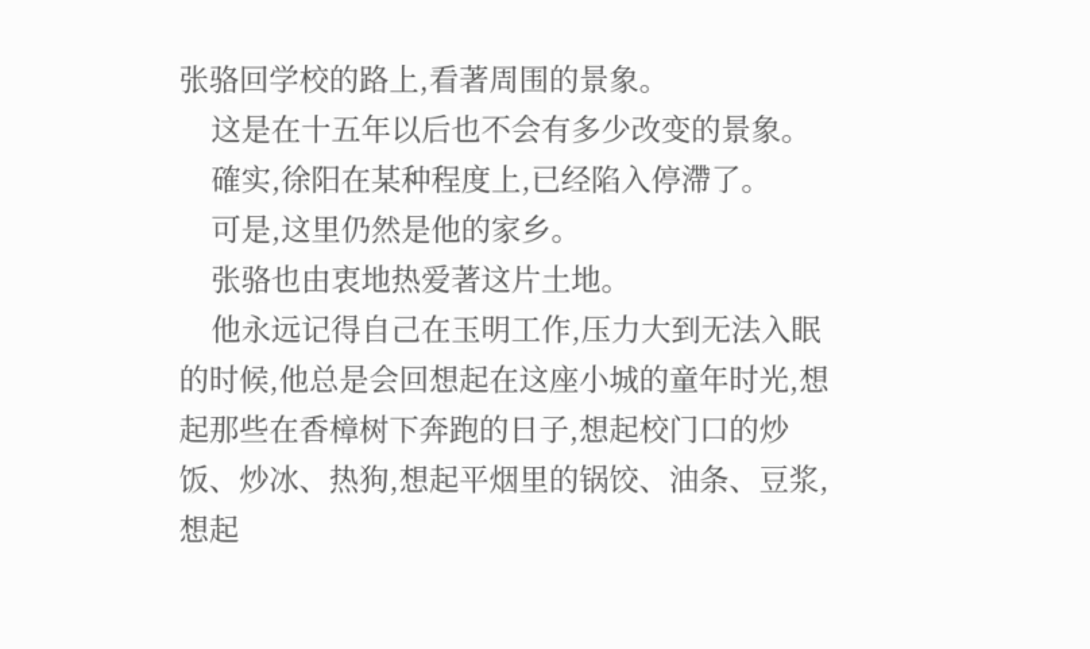张骆回学校的路上,看著周围的景象。
    这是在十五年以后也不会有多少改变的景象。
    確实,徐阳在某种程度上,已经陷入停滯了。
    可是,这里仍然是他的家乡。
    张骆也由衷地热爱著这片土地。
    他永远记得自己在玉明工作,压力大到无法入眠的时候,他总是会回想起在这座小城的童年时光,想起那些在香樟树下奔跑的日子,想起校门口的炒饭、炒冰、热狗,想起平烟里的锅饺、油条、豆浆,想起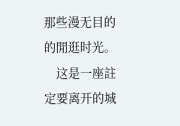那些漫无目的的閒逛时光。
    这是一座註定要离开的城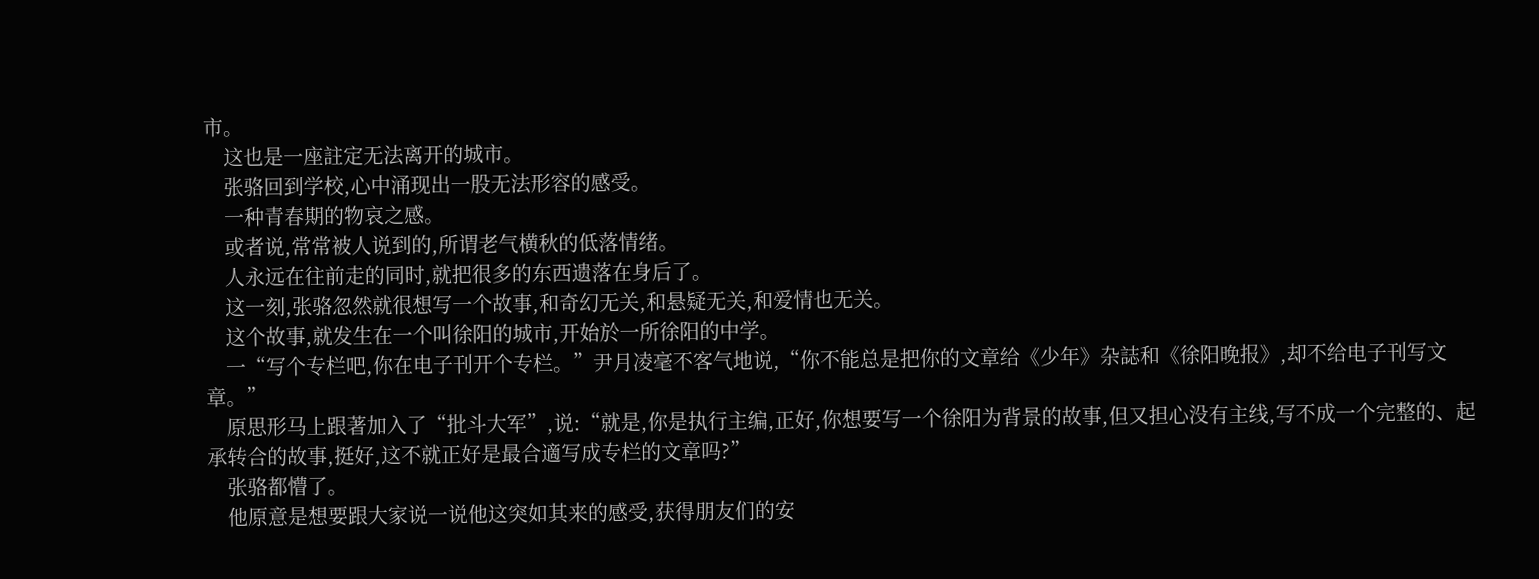市。
    这也是一座註定无法离开的城市。
    张骆回到学校,心中涌现出一股无法形容的感受。
    一种青春期的物哀之感。
    或者说,常常被人说到的,所谓老气横秋的低落情绪。
    人永远在往前走的同时,就把很多的东西遗落在身后了。
    这一刻,张骆忽然就很想写一个故事,和奇幻无关,和悬疑无关,和爱情也无关。
    这个故事,就发生在一个叫徐阳的城市,开始於一所徐阳的中学。
    一“写个专栏吧,你在电子刊开个专栏。”尹月凌毫不客气地说,“你不能总是把你的文章给《少年》杂誌和《徐阳晚报》,却不给电子刊写文章。”
    原思形马上跟著加入了“批斗大军”,说:“就是,你是执行主编,正好,你想要写一个徐阳为背景的故事,但又担心没有主线,写不成一个完整的、起承转合的故事,挺好,这不就正好是最合適写成专栏的文章吗?”
    张骆都懵了。
    他原意是想要跟大家说一说他这突如其来的感受,获得朋友们的安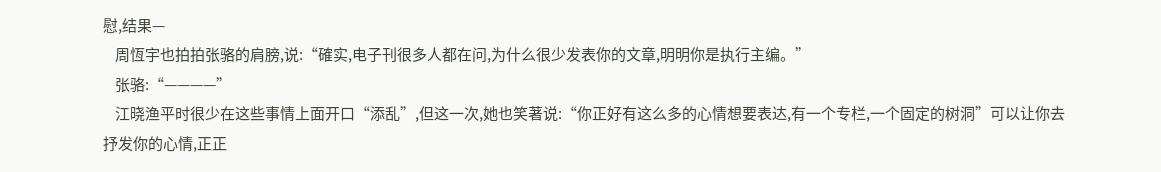慰,结果—
    周恆宇也拍拍张骆的肩膀,说:“確实,电子刊很多人都在问,为什么很少发表你的文章,明明你是执行主编。”
    张骆:“————”
    江晓渔平时很少在这些事情上面开口“添乱”,但这一次,她也笑著说:“你正好有这么多的心情想要表达,有一个专栏,一个固定的树洞”可以让你去抒发你的心情,正正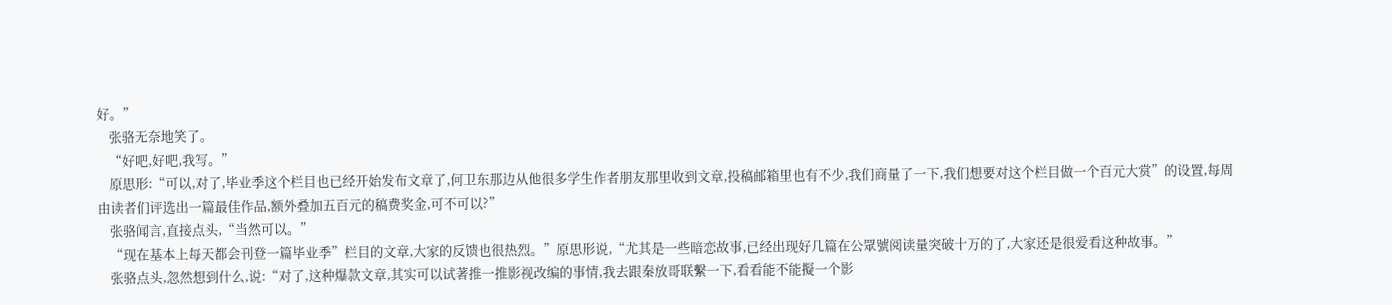好。”
    张骆无奈地笑了。
    “好吧,好吧,我写。”
    原思形:“可以,对了,毕业季这个栏目也已经开始发布文章了,何卫东那边从他很多学生作者朋友那里收到文章,投稿邮箱里也有不少,我们商量了一下,我们想要对这个栏目做一个百元大赏”的设置,每周由读者们评选出一篇最佳作品,额外叠加五百元的稿费奖金,可不可以?”
    张骆闻言,直接点头,“当然可以。”
    “现在基本上每天都会刊登一篇毕业季”栏目的文章,大家的反馈也很热烈。”原思形说,“尤其是一些暗恋故事,已经出现好几篇在公眾號阅读量突破十万的了,大家还是很爱看这种故事。”
    张骆点头,忽然想到什么,说:“对了,这种爆款文章,其实可以试著推一推影视改编的事情,我去跟秦放哥联繫一下,看看能不能擬一个影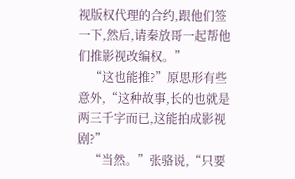视版权代理的合约,跟他们签一下,然后,请秦放哥一起帮他们推影视改编权。”
    “这也能推?”原思形有些意外,“这种故事,长的也就是两三千字而已,这能拍成影视剧?”
    “当然。”张骆说,“只要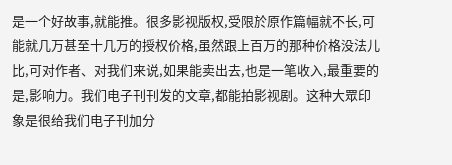是一个好故事,就能推。很多影视版权,受限於原作篇幅就不长,可能就几万甚至十几万的授权价格,虽然跟上百万的那种价格没法儿比,可对作者、对我们来说,如果能卖出去,也是一笔收入,最重要的是,影响力。我们电子刊刊发的文章,都能拍影视剧。这种大眾印象是很给我们电子刊加分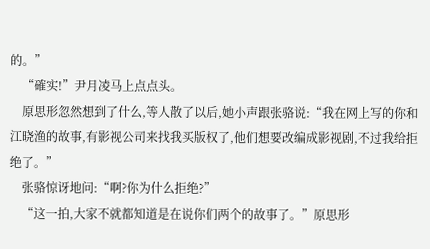的。”
    “確实!”尹月凌马上点点头。
    原思形忽然想到了什么,等人散了以后,她小声跟张骆说:“我在网上写的你和江晓渔的故事,有影视公司来找我买版权了,他们想要改编成影视剧,不过我给拒绝了。”
    张骆惊讶地问:“啊?你为什么拒绝?”
    “这一拍,大家不就都知道是在说你们两个的故事了。”原思形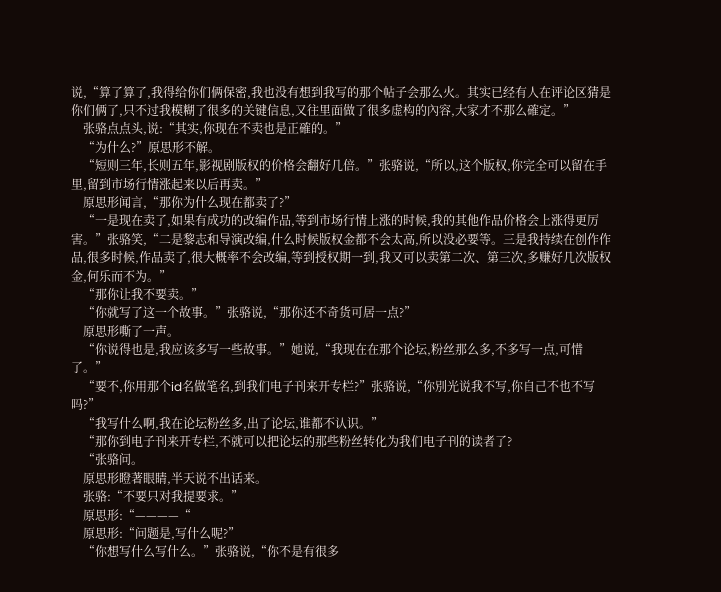说,“算了算了,我得给你们俩保密,我也没有想到我写的那个帖子会那么火。其实已经有人在评论区猜是你们俩了,只不过我模糊了很多的关键信息,又往里面做了很多虚构的內容,大家才不那么確定。”
    张骆点点头,说:“其实,你现在不卖也是正確的。”
    “为什么?”原思形不解。
    “短则三年,长则五年,影视剧版权的价格会翻好几倍。”张骆说,“所以,这个版权,你完全可以留在手里,留到市场行情涨起来以后再卖。”
    原思形闻言,“那你为什么现在都卖了?”
    “一是现在卖了,如果有成功的改编作品,等到市场行情上涨的时候,我的其他作品价格会上涨得更厉害。”张骆笑,“二是黎志和导演改编,什么时候版权金都不会太高,所以没必要等。三是我持续在创作作品,很多时候,作品卖了,很大概率不会改编,等到授权期一到,我又可以卖第二次、第三次,多赚好几次版权金,何乐而不为。”
    “那你让我不要卖。”
    “你就写了这一个故事。”张骆说,“那你还不奇货可居一点?”
    原思形嘶了一声。
    “你说得也是,我应该多写一些故事。”她说,“我现在在那个论坛,粉丝那么多,不多写一点,可惜了。”
    “要不,你用那个id名做笔名,到我们电子刊来开专栏?”张骆说,“你別光说我不写,你自己不也不写吗?”
    “我写什么啊,我在论坛粉丝多,出了论坛,谁都不认识。”
    “那你到电子刊来开专栏,不就可以把论坛的那些粉丝转化为我们电子刊的读者了?
    “张骆问。
    原思形瞪著眼睛,半天说不出话来。
    张骆:“不要只对我提要求。”
    原思形:“————“
    原思形:“问题是,写什么呢?”
    “你想写什么写什么。”张骆说,“你不是有很多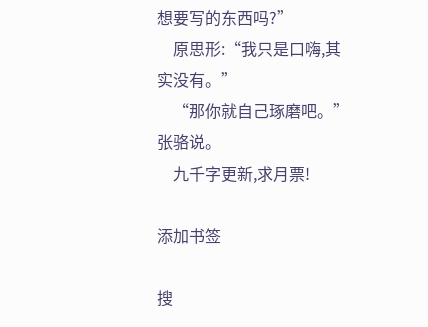想要写的东西吗?”
    原思形:“我只是口嗨,其实没有。”
    “那你就自己琢磨吧。”张骆说。
    九千字更新,求月票!

添加书签

搜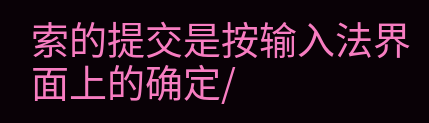索的提交是按输入法界面上的确定/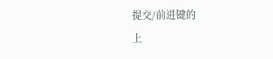提交/前进键的
上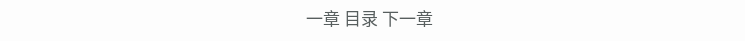一章 目录 下一章